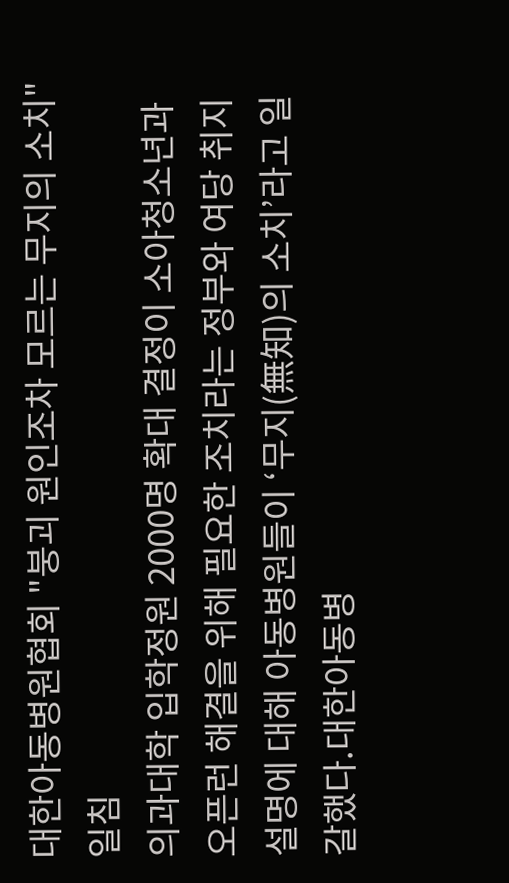대한아동병원협회 "붕괴 원인조차 모르는 무지의 소치" 일침
의과대학 입학정원 2000명 확대 결정이 소아청소년과 오픈런 해결을 위해 필요한 조치라는 정부와 여당 취지 설명에 대해 아동병원들이 ‘무지(無知)의 소치’라고 일갈했다.대한아동병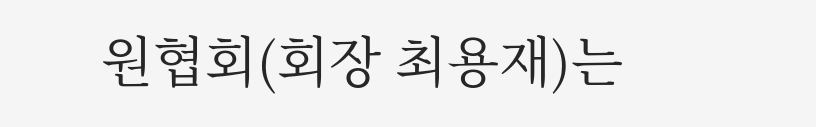원협회(회장 최용재)는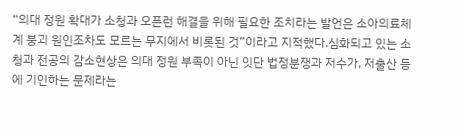“의대 정원 확대가 소청과 오픈런 해결을 위해 필요한 조치라는 발언은 소아의료체계 붕괴 원인조차도 모르는 무지에서 비롯된 것”이라고 지적했다.심화되고 있는 소청과 전공의 감소현상은 의대 정원 부족이 아닌 잇단 법정분쟁과 저수가, 저출산 등에 기인하는 문제라는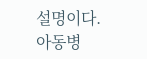설명이다.아동병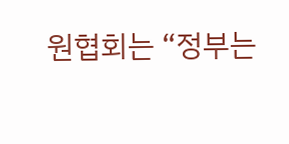원협회는 “정부는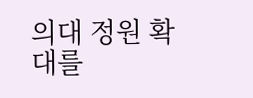의대 정원 확대를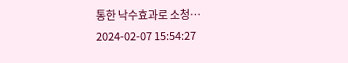통한 낙수효과로 소청…
2024-02-07 15:54:27